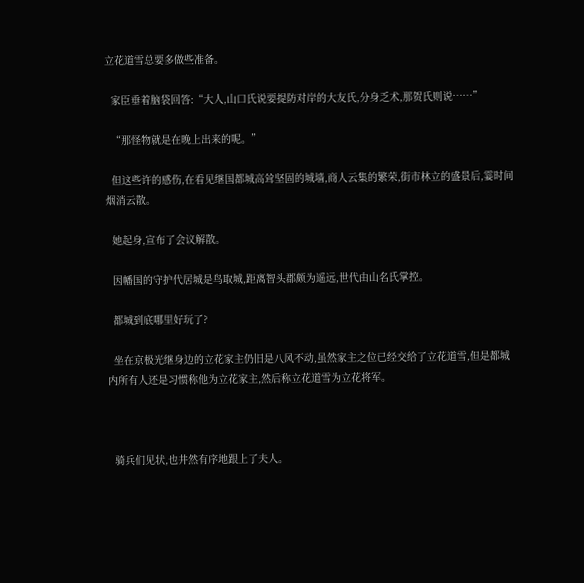立花道雪总要多做些准备。

  家臣垂着脑袋回答:“大人,山口氏说要提防对岸的大友氏,分身乏术,那贺氏则说……”

  “那怪物就是在晚上出来的呢。”

  但这些许的感伤,在看见继国都城高耸坚固的城墙,商人云集的繁荣,街市林立的盛景后,霎时间烟消云散。

  她起身,宣布了会议解散。

  因幡国的守护代居城是鸟取城,距离智头郡颇为遥远,世代由山名氏掌控。

  都城到底哪里好玩了?

  坐在京极光继身边的立花家主仍旧是八风不动,虽然家主之位已经交给了立花道雪,但是都城内所有人还是习惯称他为立花家主,然后称立花道雪为立花将军。



  骑兵们见状,也井然有序地跟上了夫人。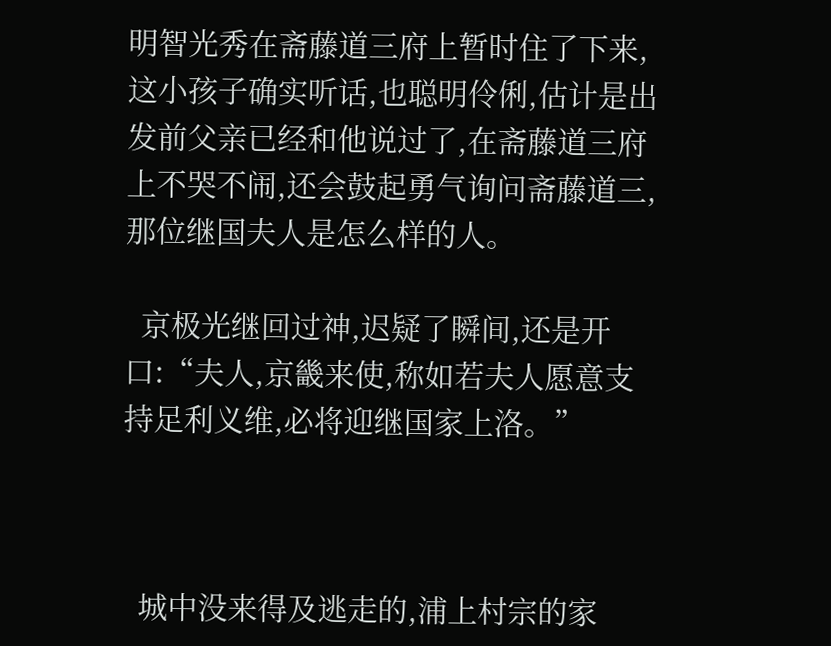明智光秀在斋藤道三府上暂时住了下来,这小孩子确实听话,也聪明伶俐,估计是出发前父亲已经和他说过了,在斋藤道三府上不哭不闹,还会鼓起勇气询问斋藤道三,那位继国夫人是怎么样的人。

  京极光继回过神,迟疑了瞬间,还是开口:“夫人,京畿来使,称如若夫人愿意支持足利义维,必将迎继国家上洛。”



  城中没来得及逃走的,浦上村宗的家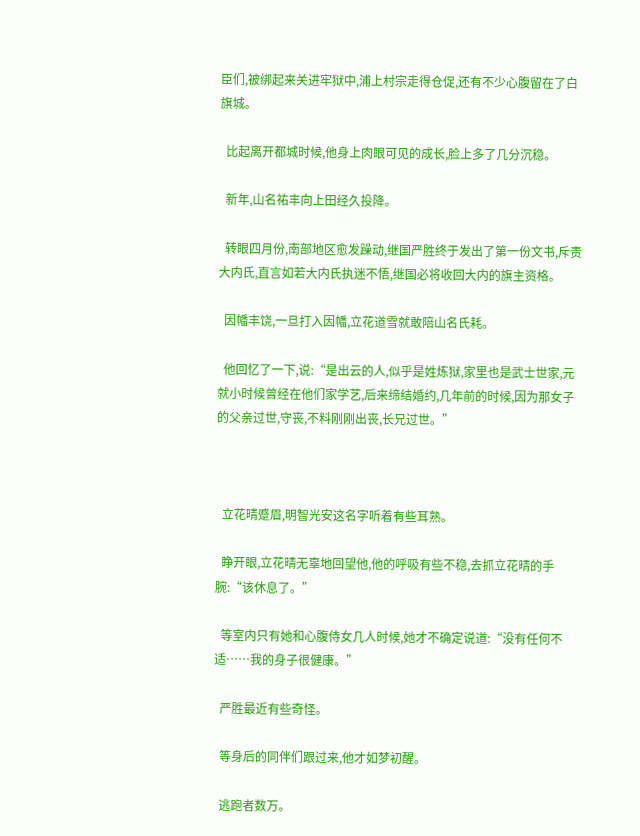臣们,被绑起来关进牢狱中,浦上村宗走得仓促,还有不少心腹留在了白旗城。

  比起离开都城时候,他身上肉眼可见的成长,脸上多了几分沉稳。

  新年,山名祐丰向上田经久投降。

  转眼四月份,南部地区愈发躁动,继国严胜终于发出了第一份文书,斥责大内氏,直言如若大内氏执迷不悟,继国必将收回大内的旗主资格。

  因幡丰饶,一旦打入因幡,立花道雪就敢陪山名氏耗。

  他回忆了一下,说:“是出云的人,似乎是姓炼狱,家里也是武士世家,元就小时候曾经在他们家学艺,后来缔结婚约,几年前的时候,因为那女子的父亲过世,守丧,不料刚刚出丧,长兄过世。”



  立花晴蹙眉,明智光安这名字听着有些耳熟。

  睁开眼,立花晴无辜地回望他,他的呼吸有些不稳,去抓立花晴的手腕:“该休息了。”

  等室内只有她和心腹侍女几人时候,她才不确定说道:“没有任何不适……我的身子很健康。”

  严胜最近有些奇怪。

  等身后的同伴们跟过来,他才如梦初醒。

  逃跑者数万。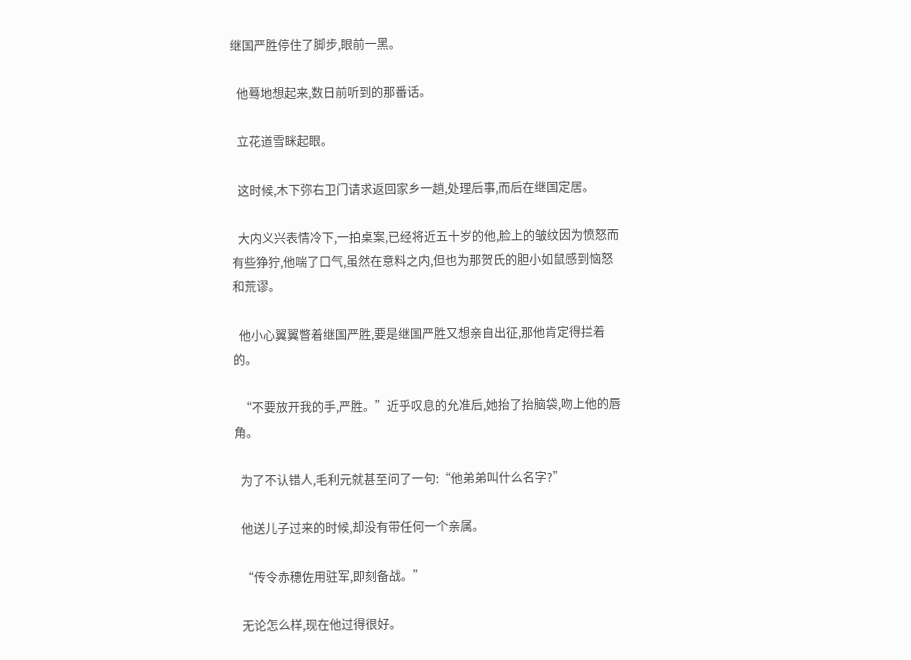继国严胜停住了脚步,眼前一黑。

  他蓦地想起来,数日前听到的那番话。

  立花道雪眯起眼。

  这时候,木下弥右卫门请求返回家乡一趟,处理后事,而后在继国定居。

  大内义兴表情冷下,一拍桌案,已经将近五十岁的他,脸上的皱纹因为愤怒而有些狰狞,他喘了口气,虽然在意料之内,但也为那贺氏的胆小如鼠感到恼怒和荒谬。

  他小心翼翼瞥着继国严胜,要是继国严胜又想亲自出征,那他肯定得拦着的。

  “不要放开我的手,严胜。”近乎叹息的允准后,她抬了抬脑袋,吻上他的唇角。

  为了不认错人,毛利元就甚至问了一句:“他弟弟叫什么名字?”

  他送儿子过来的时候,却没有带任何一个亲属。

  “传令赤穗佐用驻军,即刻备战。”

  无论怎么样,现在他过得很好。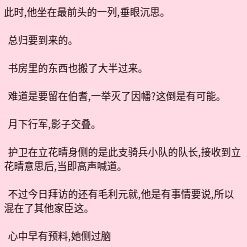此时,他坐在最前头的一列,垂眼沉思。

  总归要到来的。

  书房里的东西也搬了大半过来。

  难道是要留在伯耆,一举灭了因幡?这倒是有可能。

  月下行军,影子交叠。

  护卫在立花晴身侧的是此支骑兵小队的队长,接收到立花晴意思后,当即高声喊道。

  不过今日拜访的还有毛利元就,他是有事情要说,所以混在了其他家臣这。

  心中早有预料,她侧过脑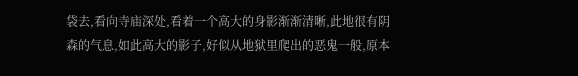袋去,看向寺庙深处,看着一个高大的身影渐渐清晰,此地很有阴森的气息,如此高大的影子,好似从地狱里爬出的恶鬼一般,原本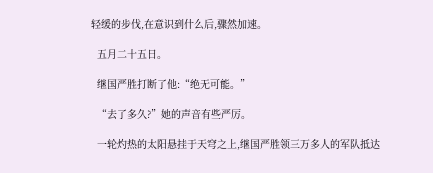轻缓的步伐,在意识到什么后,骤然加速。

  五月二十五日。

  继国严胜打断了他:“绝无可能。”

  “去了多久?”她的声音有些严厉。

  一轮灼热的太阳悬挂于天穹之上,继国严胜领三万多人的军队抵达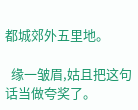都城郊外五里地。

  缘一皱眉,姑且把这句话当做夸奖了。